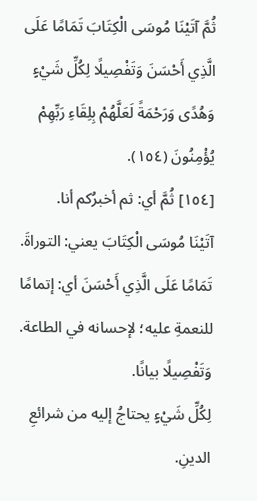ثُمَّ آتَيْنَا مُوسَى الْكِتَابَ تَمَامًا عَلَى الَّذِي أَحْسَنَ وَتَفْصِيلًا لِكُلِّ شَيْءٍ وَهُدًى وَرَحْمَةً لَعَلَّهُمْ بِلِقَاءِ رَبِّهِمْ يُؤْمِنُونَ (١٥٤).
[١٥٤] ثُمَّ أي: ثم أخبرُكم أنا.
آتَيْنَا مُوسَى الْكِتَابَ يعني: التوراةَ.
تَمَامًا عَلَى الَّذِي أَحْسَنَ أي: إتمامًا للنعمةِ عليه؛ لإحسانه في الطاعة.
وَتَفْصِيلًا بيانًا.
لِكُلِّ شَيْءٍ يحتاجُ إليه من شرائعِ الدينِ.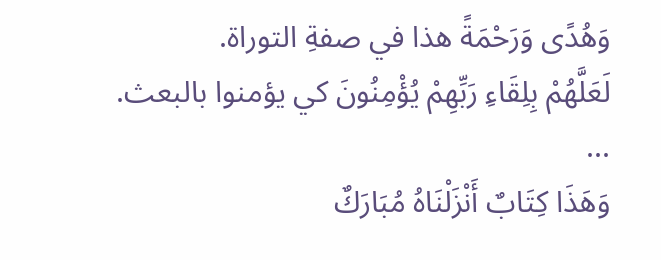وَهُدًى وَرَحْمَةً هذا في صفةِ التوراة.
لَعَلَّهُمْ بِلِقَاءِ رَبِّهِمْ يُؤْمِنُونَ كي يؤمنوا بالبعث.
...
وَهَذَا كِتَابٌ أَنْزَلْنَاهُ مُبَارَكٌ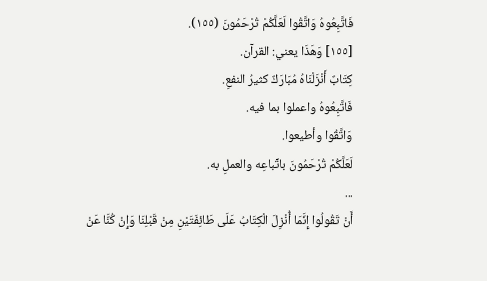فَاتَّبِعُوهُ وَاتَّقُوا لَعَلَّكُمْ تُرْحَمُونَ (١٥٥).
[١٥٥] وَهَذَا يعني: القرآن.
كِتَابٌ أَنْزَلْنَاهُ مُبَارَكٌ كثيرُ النفعِ.
فَاتَّبِعُوهُ واعملوا بما فيه.
وَاتَّقُوا وأطيعوا.
لَعَلَّكُمْ تُرْحَمُونَ باتِّباعِه والعملِ به.
...
أَنْ تَقُولُوا إِنَّمَا أُنْزِلَ الْكِتَابُ عَلَى طَائِفَتَيْنِ مِنْ قَبْلِنَا وَإِنْ كُنَّا عَنْ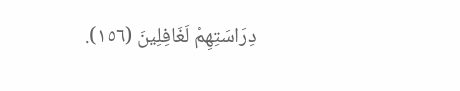دِرَاسَتِهِمْ لَغَافِلِينَ (١٥٦).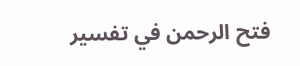فتح الرحمن في تفسير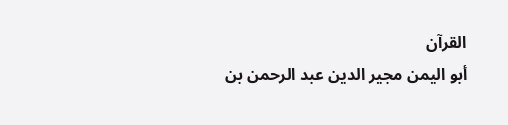القرآن
أبو اليمن مجير الدين عبد الرحمن بن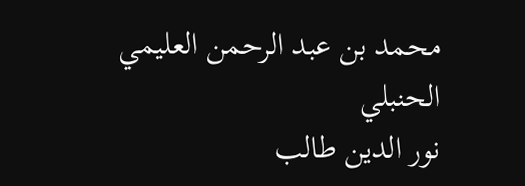محمد بن عبد الرحمن العليمي الحنبلي
نور الدين طالب